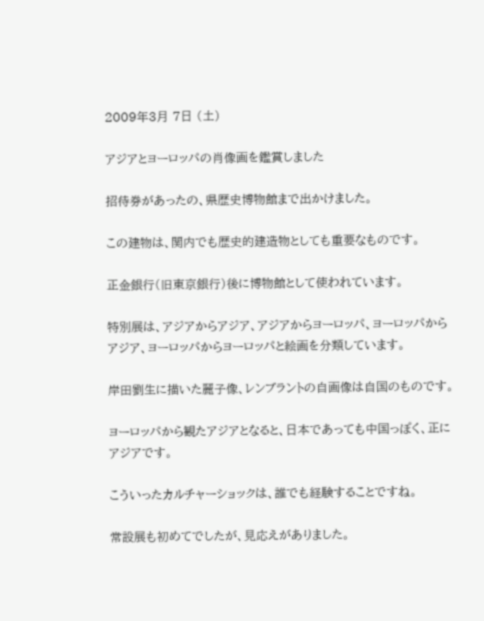2009年3月 7日 (土)

アジアとヨーロッパの肖像画を鑑賞しました

招待券があったの、県歴史博物館まで出かけました。

この建物は、関内でも歴史的建造物としても重要なものです。

正金銀行(旧東京銀行)後に博物館として使われています。

特別展は、アジアからアジア、アジアからヨーロッパ、ヨーロッパからアジア、ヨーロッパからヨーロッパと絵画を分類しています。

岸田劉生に描いた麗子像、レンブラントの自画像は自国のものです。

ヨーロッパから観たアジアとなると、日本であっても中国っぽく、正にアジアです。

こういったカルチャーショックは、誰でも経験することですね。

常設展も初めてでしたが、見応えがありました。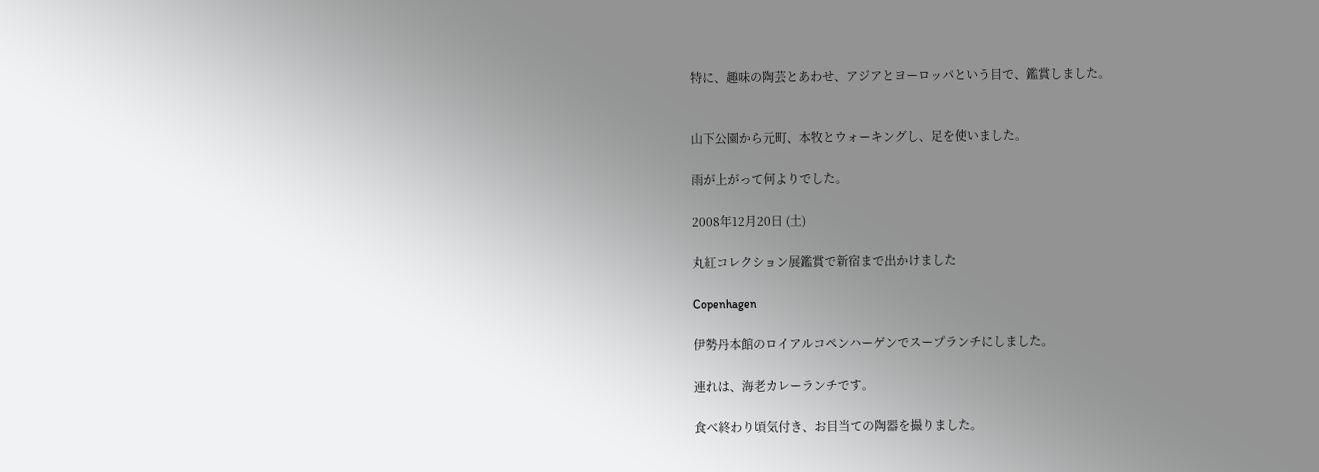特に、趣味の陶芸とあわせ、アジアとヨーロッパという目で、鑑賞しました。


山下公園から元町、本牧とウォーキングし、足を使いました。

雨が上がって何よりでした。

2008年12月20日 (土)

丸紅コレクション展鑑賞で新宿まで出かけました

Copenhagen

伊勢丹本館のロイアルコペンハーゲンでスープランチにしました。

連れは、海老カレーランチです。

食べ終わり頃気付き、お目当ての陶器を撮りました。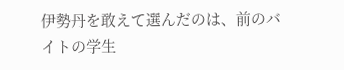伊勢丹を敢えて選んだのは、前のバイトの学生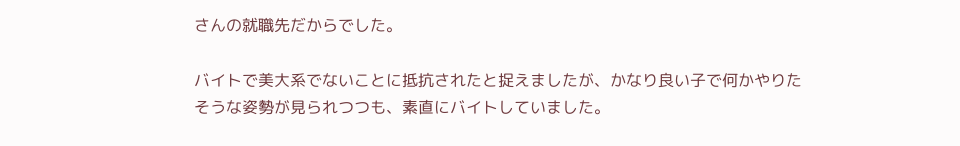さんの就職先だからでした。

バイトで美大系でないことに抵抗されたと捉えましたが、かなり良い子で何かやりたそうな姿勢が見られつつも、素直にバイトしていました。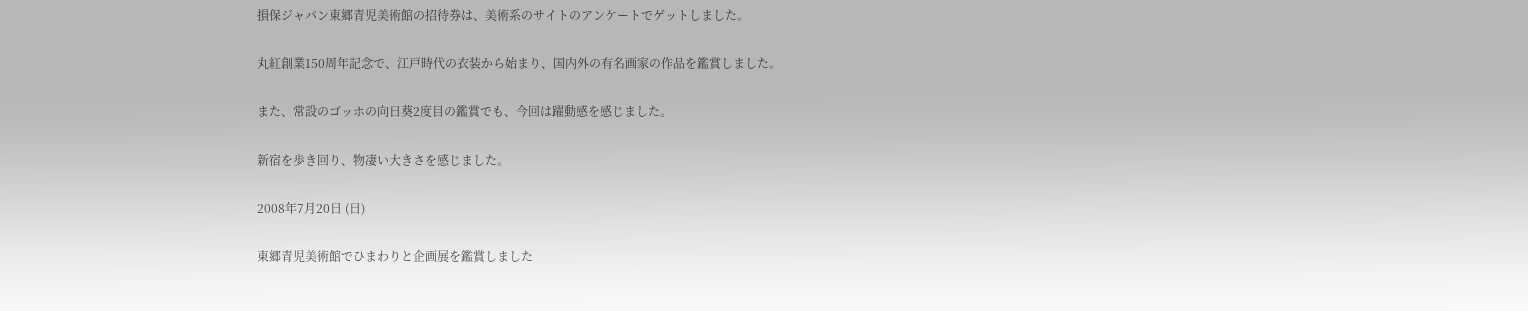損保ジャパン東郷青児美術館の招待券は、美術系のサイトのアンケートでゲットしました。

丸紅創業150周年記念で、江戸時代の衣装から始まり、国内外の有名画家の作品を鑑賞しました。

また、常設のゴッホの向日葵2度目の鑑賞でも、今回は躍動感を感じました。

新宿を歩き回り、物凄い大きさを感じました。

2008年7月20日 (日)

東郷青児美術館でひまわりと企画展を鑑賞しました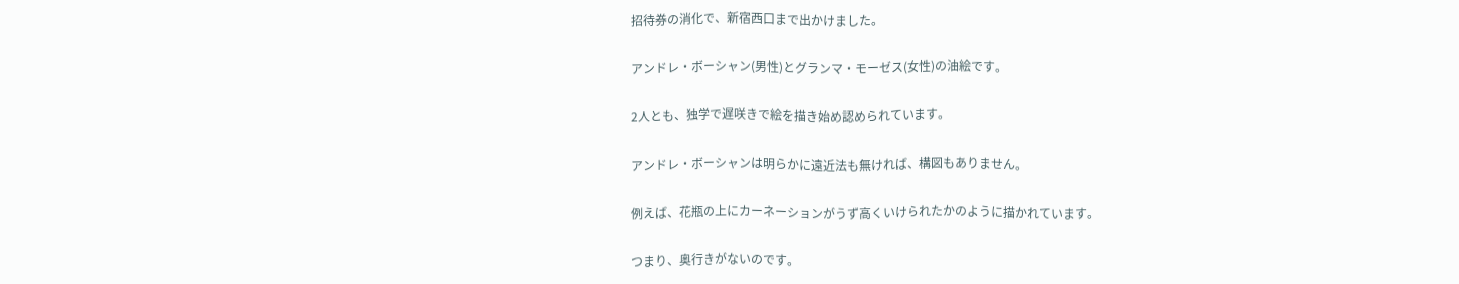招待券の消化で、新宿西口まで出かけました。

アンドレ・ボーシャン(男性)とグランマ・モーゼス(女性)の油絵です。

2人とも、独学で遅咲きで絵を描き始め認められています。

アンドレ・ボーシャンは明らかに遠近法も無ければ、構図もありません。

例えば、花瓶の上にカーネーションがうず高くいけられたかのように描かれています。

つまり、奥行きがないのです。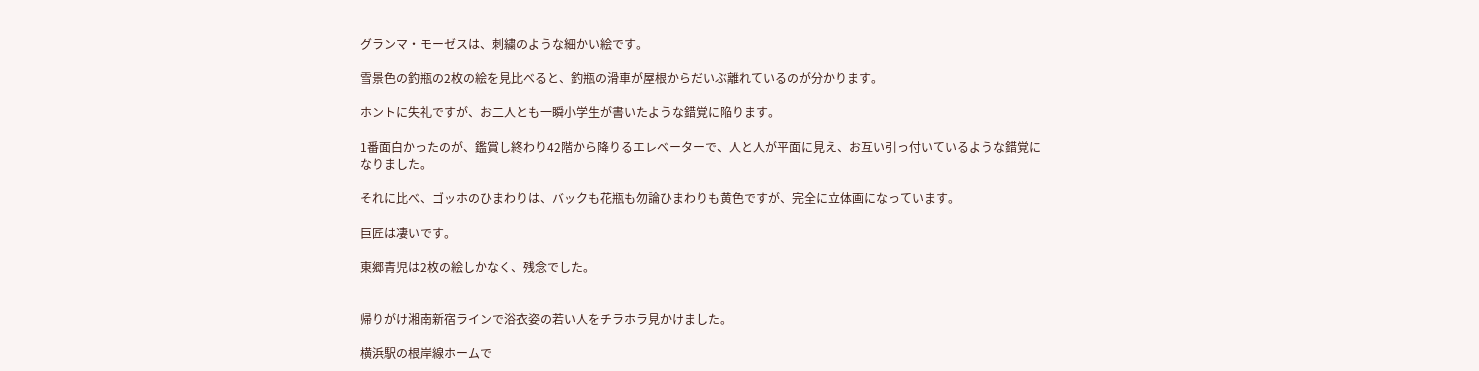グランマ・モーゼスは、刺繍のような細かい絵です。

雪景色の釣瓶の2枚の絵を見比べると、釣瓶の滑車が屋根からだいぶ離れているのが分かります。

ホントに失礼ですが、お二人とも一瞬小学生が書いたような錯覚に陥ります。

1番面白かったのが、鑑賞し終わり42階から降りるエレベーターで、人と人が平面に見え、お互い引っ付いているような錯覚になりました。

それに比べ、ゴッホのひまわりは、バックも花瓶も勿論ひまわりも黄色ですが、完全に立体画になっています。

巨匠は凄いです。

東郷青児は2枚の絵しかなく、残念でした。


帰りがけ湘南新宿ラインで浴衣姿の若い人をチラホラ見かけました。

横浜駅の根岸線ホームで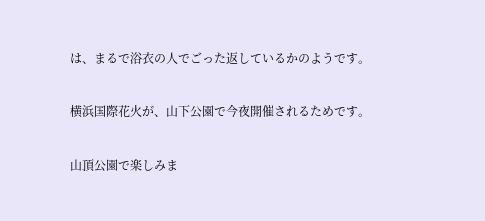は、まるで浴衣の人でごった返しているかのようです。

横浜国際花火が、山下公園で今夜開催されるためです。

山頂公園で楽しみま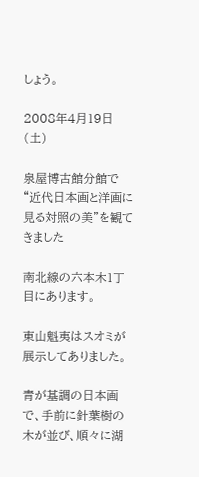しょう。

2008年4月19日 (土)

泉屋博古館分館で“近代日本画と洋画に見る対照の美”を観てきました

南北線の六本木1丁目にあります。

東山魁夷はスオミが展示してありました。

青が基調の日本画で、手前に針葉樹の木が並び、順々に湖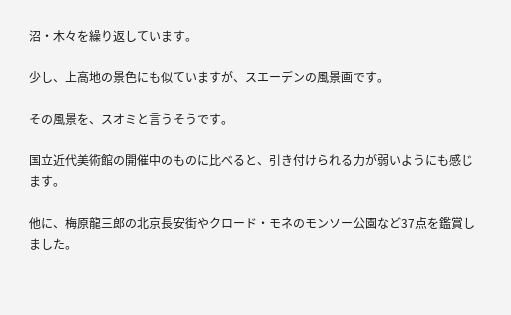沼・木々を繰り返しています。

少し、上高地の景色にも似ていますが、スエーデンの風景画です。

その風景を、スオミと言うそうです。

国立近代美術館の開催中のものに比べると、引き付けられる力が弱いようにも感じます。

他に、梅原龍三郎の北京長安街やクロード・モネのモンソー公園など37点を鑑賞しました。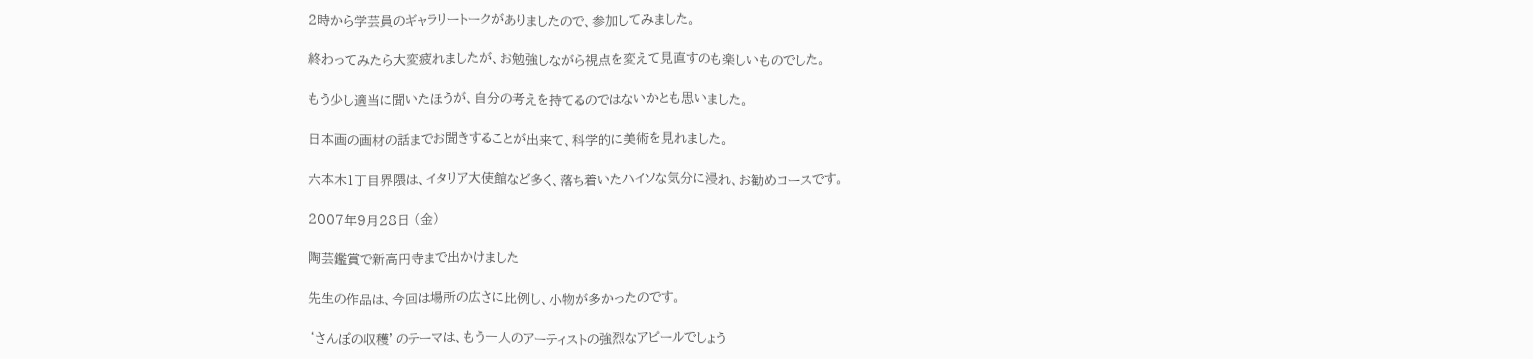2時から学芸員のギャラリートークがありましたので、参加してみました。

終わってみたら大変疲れましたが、お勉強しながら視点を変えて見直すのも楽しいものでした。

もう少し適当に聞いたほうが、自分の考えを持てるのではないかとも思いました。

日本画の画材の話までお聞きすることが出来て、科学的に美術を見れました。

六本木1丁目界隈は、イタリア大使館など多く、落ち着いたハイソな気分に浸れ、お勧めコースです。

2007年9月28日 (金)

陶芸鑑賞で新高円寺まで出かけました

先生の作品は、今回は場所の広さに比例し、小物が多かったのです。

‘さんぽの収穫’のテーマは、もう一人のアーティストの強烈なアピールでしょう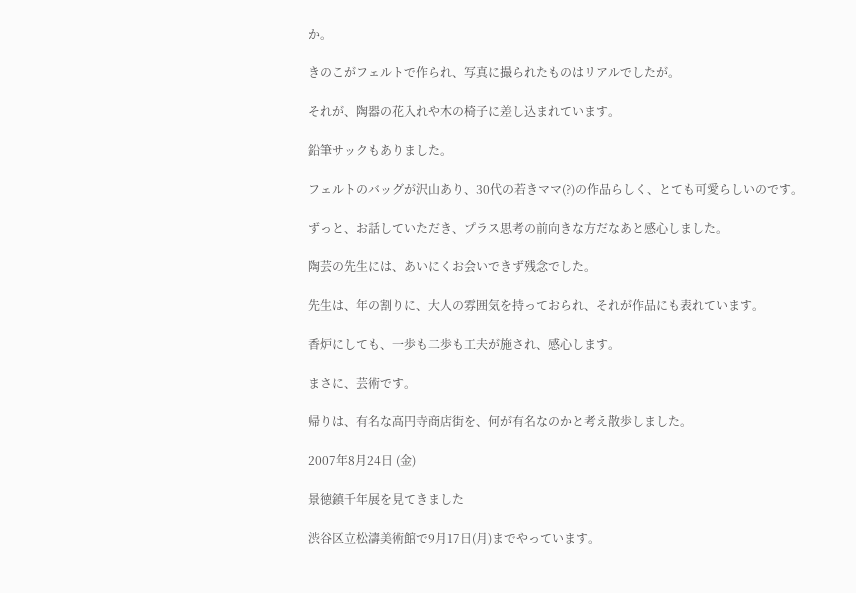か。

きのこがフェルトで作られ、写真に撮られたものはリアルでしたが。

それが、陶器の花入れや木の椅子に差し込まれています。

鉛筆サックもありました。

フェルトのバッグが沢山あり、30代の若きママ(?)の作品らしく、とても可愛らしいのです。

ずっと、お話していただき、プラス思考の前向きな方だなあと感心しました。

陶芸の先生には、あいにくお会いできず残念でした。

先生は、年の割りに、大人の雰囲気を持っておられ、それが作品にも表れています。

香炉にしても、一歩も二歩も工夫が施され、感心します。

まさに、芸術です。

帰りは、有名な高円寺商店街を、何が有名なのかと考え散歩しました。

2007年8月24日 (金)

景徳鎮千年展を見てきました

渋谷区立松濤美術館で9月17日(月)までやっています。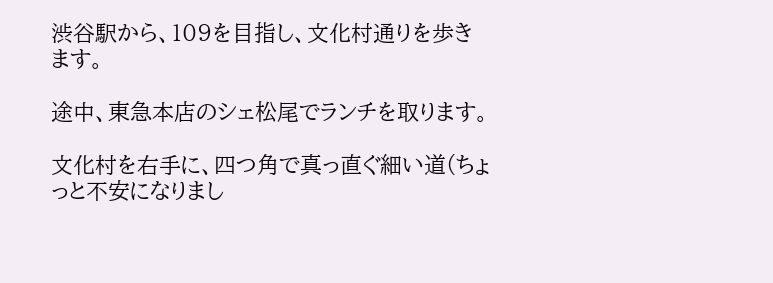渋谷駅から、109を目指し、文化村通りを歩きます。

途中、東急本店のシェ松尾でランチを取ります。

文化村を右手に、四つ角で真っ直ぐ細い道(ちょっと不安になりまし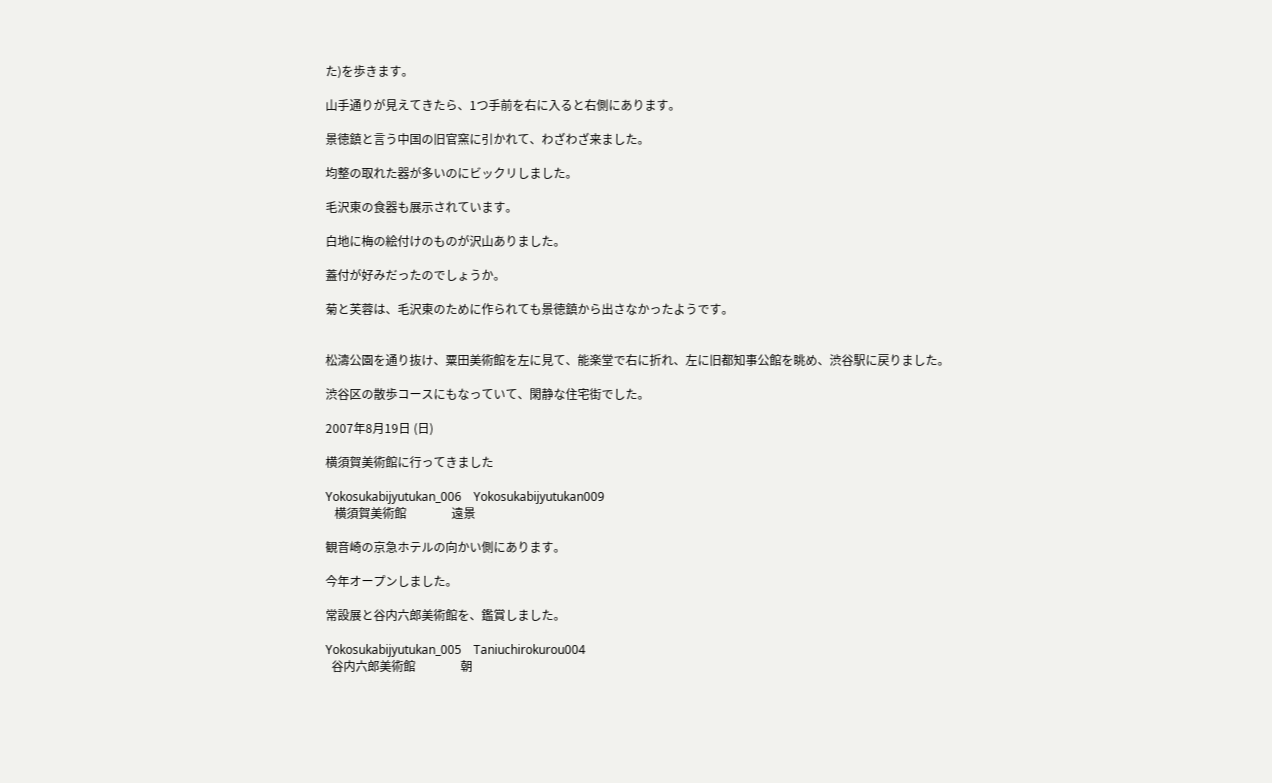た)を歩きます。

山手通りが見えてきたら、1つ手前を右に入ると右側にあります。

景徳鎮と言う中国の旧官窯に引かれて、わざわざ来ました。

均整の取れた器が多いのにビックリしました。

毛沢東の食器も展示されています。

白地に梅の絵付けのものが沢山ありました。

蓋付が好みだったのでしょうか。

菊と芙蓉は、毛沢東のために作られても景徳鎮から出さなかったようです。


松濤公園を通り抜け、粟田美術館を左に見て、能楽堂で右に折れ、左に旧都知事公館を眺め、渋谷駅に戻りました。

渋谷区の散歩コースにもなっていて、閑静な住宅街でした。

2007年8月19日 (日)

横須賀美術館に行ってきました

Yokosukabijyutukan_006    Yokosukabijyutukan009
   横須賀美術館               遠景

観音崎の京急ホテルの向かい側にあります。

今年オープンしました。

常設展と谷内六郎美術館を、鑑賞しました。

Yokosukabijyutukan_005    Taniuchirokurou004
  谷内六郎美術館               朝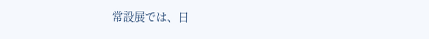常設展では、日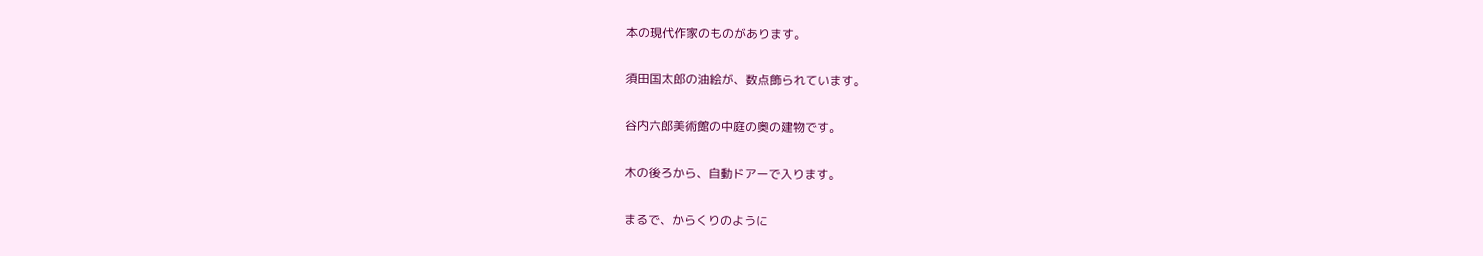本の現代作家のものがあります。

須田国太郎の油絵が、数点飾られています。

谷内六郎美術館の中庭の奥の建物です。

木の後ろから、自動ドアーで入ります。

まるで、からくりのように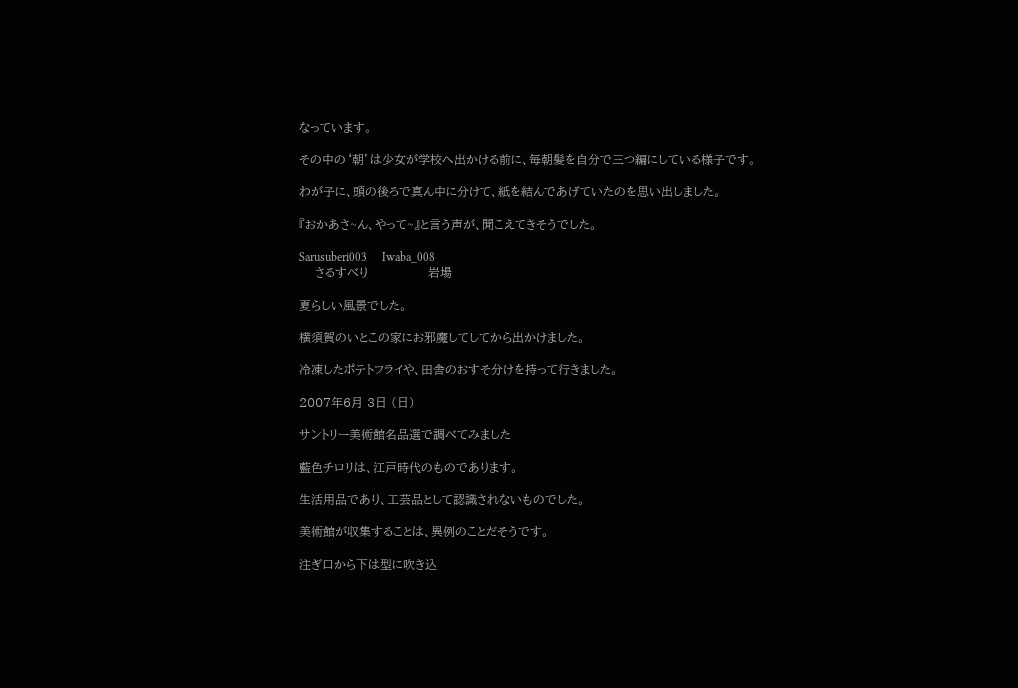なっています。

その中の‘朝’は少女が学校へ出かける前に、毎朝髪を自分で三つ編にしている様子です。

わが子に、頭の後ろで真ん中に分けて、紙を結んであげていたのを思い出しました。

『おかあさ~ん、やって~』と言う声が、聞こえてきそうでした。

Sarusuberi003     Iwaba_008
    さるすべり               岩場

夏らしい風景でした。

横須賀のいとこの家にお邪魔してしてから出かけました。

冷凍したポテトフライや、田舎のおすそ分けを持って行きました。

2007年6月 3日 (日)

サントリー美術館名品選で調べてみました

藍色チロリは、江戸時代のものであります。

生活用品であり、工芸品として認識されないものでした。

美術館が収集することは、異例のことだそうです。

注ぎ口から下は型に吹き込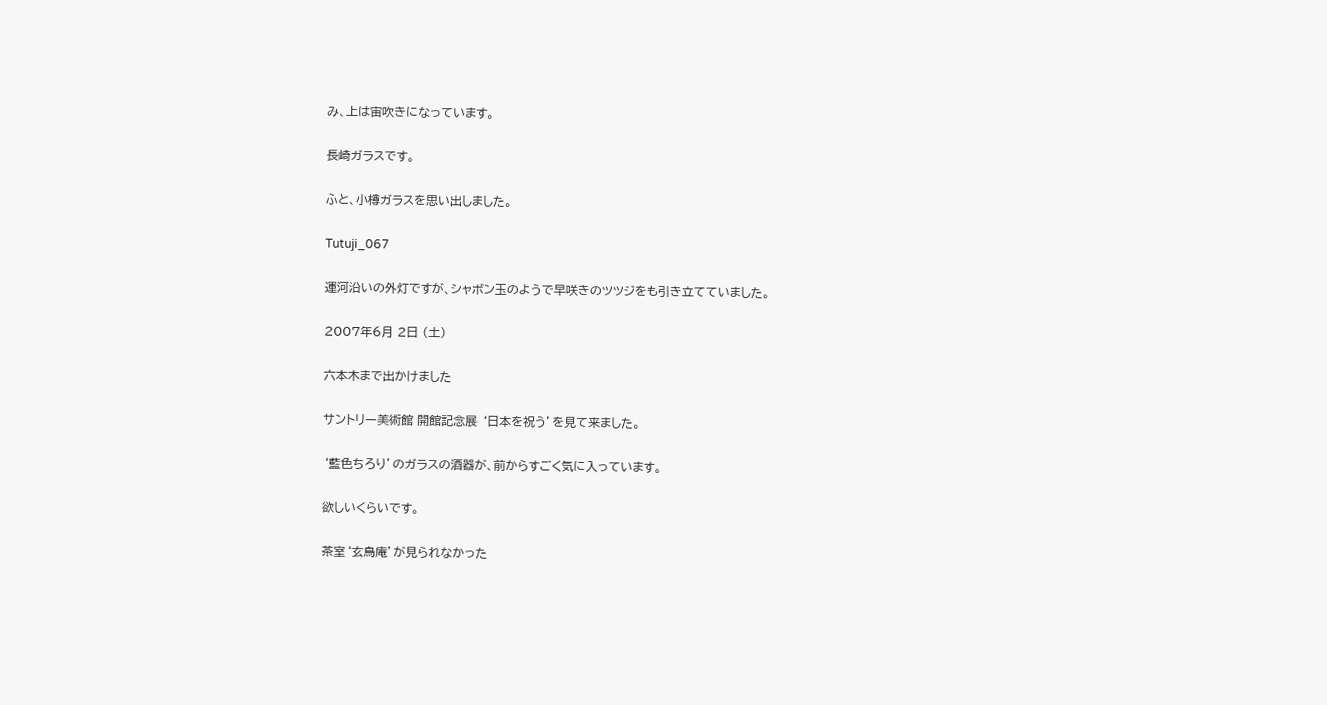み、上は宙吹きになっています。

長崎ガラスです。

ふと、小樽ガラスを思い出しました。

Tutuji_067

運河沿いの外灯ですが、シャボン玉のようで早咲きのツツジをも引き立てていました。

2007年6月 2日 (土)

六本木まで出かけました

サントリー美術館 開館記念展 ‘日本を祝う’を見て来ました。

‘藍色ちろり’のガラスの酒器が、前からすごく気に入っています。

欲しいくらいです。

茶室‘玄鳥庵’が見られなかった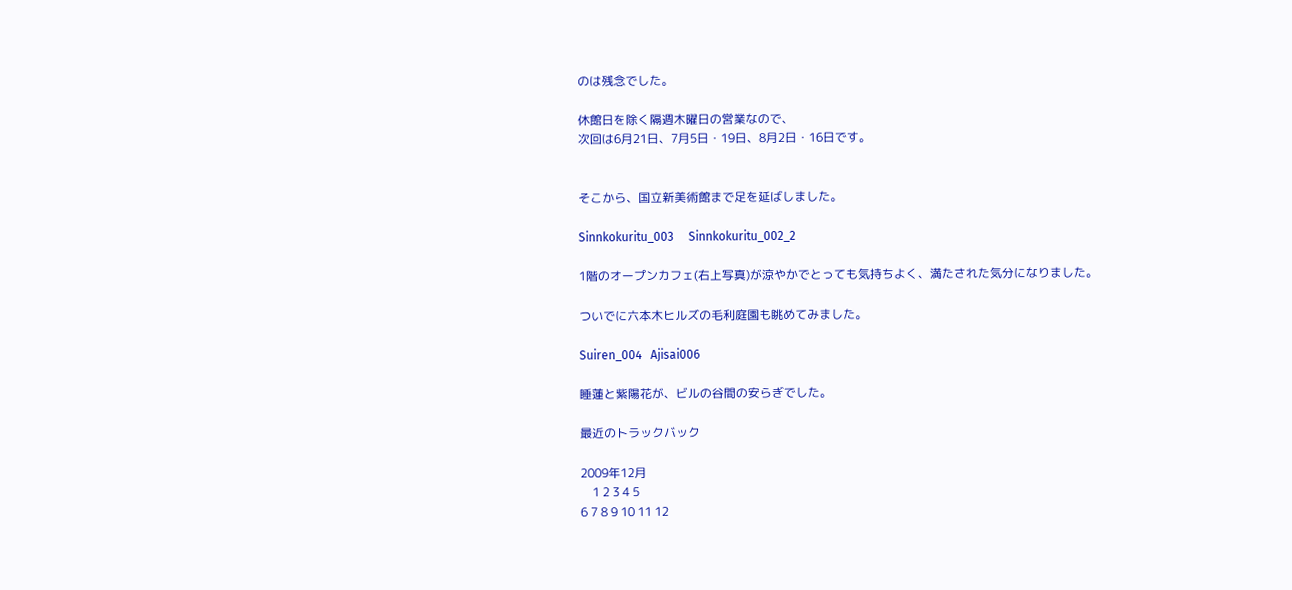のは残念でした。

休館日を除く隔週木曜日の営業なので、
次回は6月21日、7月5日・19日、8月2日・16日です。


そこから、国立新美術館まで足を延ばしました。

Sinnkokuritu_003     Sinnkokuritu_002_2

1階のオープンカフェ(右上写真)が涼やかでとっても気持ちよく、満たされた気分になりました。

ついでに六本木ヒルズの毛利庭園も眺めてみました。

Suiren_004   Ajisai006

睡蓮と紫陽花が、ビルの谷間の安らぎでした。

最近のトラックバック

2009年12月
    1 2 3 4 5
6 7 8 9 10 11 12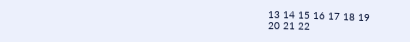13 14 15 16 17 18 19
20 21 22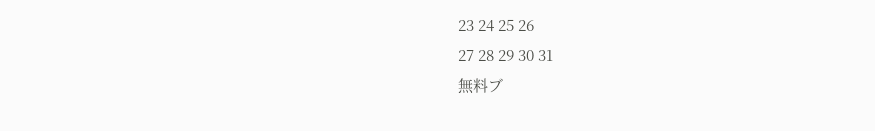23 24 25 26
27 28 29 30 31
無料ブ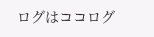ログはココログ